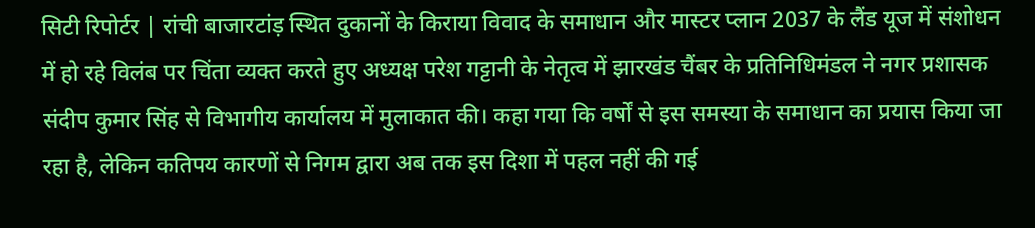सिटी रिपोर्टर | रांची बाजारटांड़ स्थित दुकानों के किराया विवाद के समाधान और मास्टर प्लान 2037 के लैंड यूज में संशोधन में हो रहे विलंब पर चिंता व्यक्त करते हुए अध्यक्ष परेश गट्टानी के नेतृत्व में झारखंड चैंबर के प्रतिनिधिमंडल ने नगर प्रशासक संदीप कुमार सिंह से विभागीय कार्यालय में मुलाकात की। कहा गया कि वर्षों से इस समस्या के समाधान का प्रयास किया जा रहा है, लेकिन कतिपय कारणों से निगम द्वारा अब तक इस दिशा में पहल नहीं की गई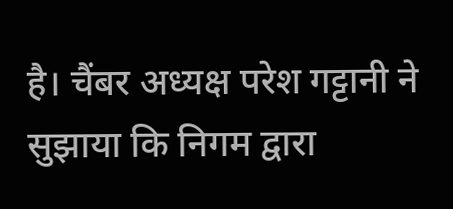है। चैंबर अध्यक्ष परेश गट्टानी ने सुझाया कि निगम द्वारा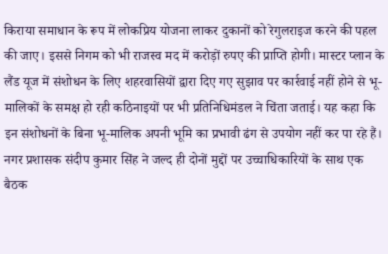किराया समाधान के रूप में लोकप्रिय योजना लाकर दुकानों को रेगुलराइज करने की पहल की जाए। इससे निगम को भी राजस्व मद में करोड़ों रुपए की प्राप्ति होगी। मास्टर प्लान के लैंड यूज में संशोधन के लिए शहरवासियों द्वारा दिए गए सुझाव पर कार्रवाई नहीं होने से भू-मालिकों के समक्ष हो रही कठिनाइयों पर भी प्रतिनिधिमंडल ने चिंता जताई। यह कहा कि इन संशोधनों के बिना भू-मालिक अपनी भूमि का प्रभावी ढंग से उपयोग नहीं कर पा रहे हैं। नगर प्रशासक संदीप कुमार सिंह ने जल्द ही दोनों मुद्दों पर उच्चाधिकारियों के साथ एक बैठक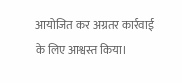आयोजित कर अग्रतर कार्रवाई के लिए आश्वस्त किया।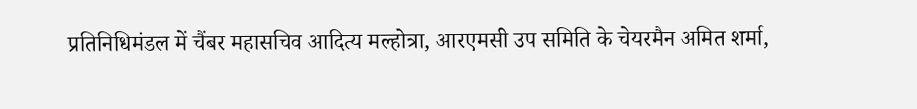प्रतिनिधिमंडल में चैंबर महासचिव आदित्य मल्होत्रा, आरएमसी उप समिति के चेयरमैन अमित शर्मा,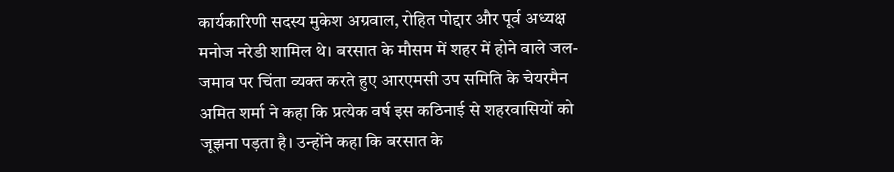कार्यकारिणी सदस्य मुकेश अग्रवाल, रोहित पोद्दार और पूर्व अध्यक्ष मनोज नरेडी शामिल थे। बरसात के मौसम में शहर में होने वाले जल-जमाव पर चिंता व्यक्त करते हुए आरएमसी उप समिति के चेयरमैन अमित शर्मा ने कहा कि प्रत्येक वर्ष इस कठिनाई से शहरवासियों को जूझना पड़ता है। उन्होंने कहा कि बरसात के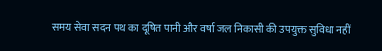समय सेवा सदन पथ का दूषित पानी और वर्षा जल निकासी की उपयुक्त सुविधा नहीं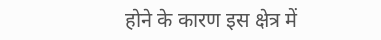होने के कारण इस क्षेत्र में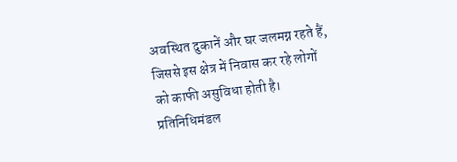अवस्थित दुकानें और घर जलमग्न रहते हैं, जिससे इस क्षेत्र में निवास कर रहे लोगों को काफी असुविधा होती है। प्रतिनिधिमंडल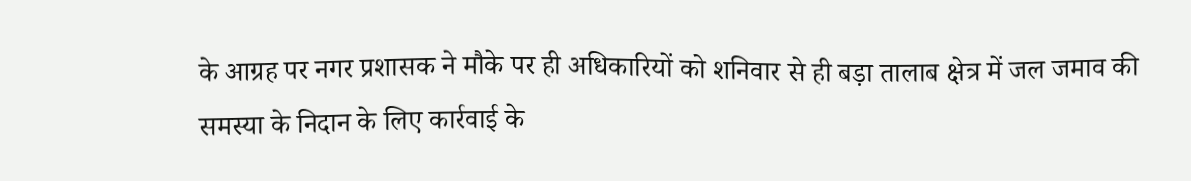के आग्रह पर नगर प्रशासक ने मौके पर ही अधिकारियों को शनिवार से ही बड़ा तालाब क्षेत्र में जल जमाव की समस्या के निदान के लिए कार्रवाई के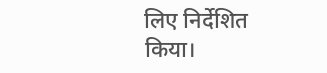लिए निर्देशित किया।